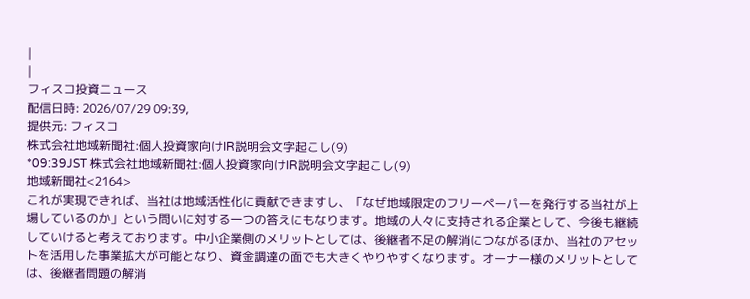|
|
フィスコ投資ニュース
配信日時: 2026/07/29 09:39,
提供元: フィスコ
株式会社地域新聞社:個人投資家向けIR説明会文字起こし(9)
*09:39JST 株式会社地域新聞社:個人投資家向けIR説明会文字起こし(9)
地域新聞社<2164>
これが実現できれば、当社は地域活性化に貢献できますし、「なぜ地域限定のフリーペーパーを発行する当社が上場しているのか」という問いに対する一つの答えにもなります。地域の人々に支持される企業として、今後も継続していけると考えております。中小企業側のメリットとしては、後継者不足の解消につながるほか、当社のアセットを活用した事業拡大が可能となり、資金調達の面でも大きくやりやすくなります。オーナー様のメリットとしては、後継者問題の解消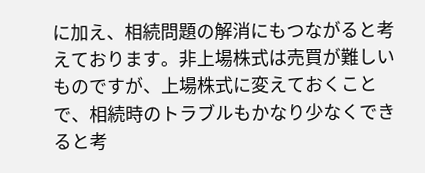に加え、相続問題の解消にもつながると考えております。非上場株式は売買が難しいものですが、上場株式に変えておくことで、相続時のトラブルもかなり少なくできると考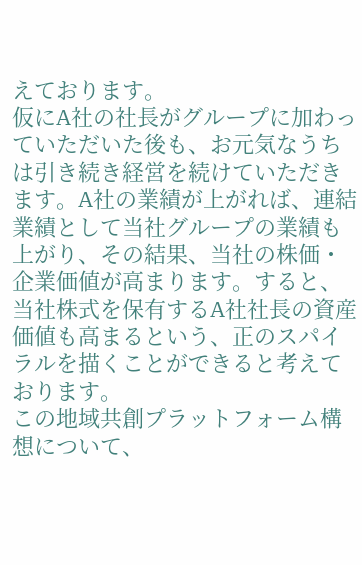えております。
仮にA社の社長がグループに加わっていただいた後も、お元気なうちは引き続き経営を続けていただきます。A社の業績が上がれば、連結業績として当社グループの業績も上がり、その結果、当社の株価・企業価値が高まります。すると、当社株式を保有するA社社長の資産価値も高まるという、正のスパイラルを描くことができると考えております。
この地域共創プラットフォーム構想について、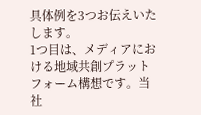具体例を3つお伝えいたします。
1つ目は、メディアにおける地域共創プラットフォーム構想です。当社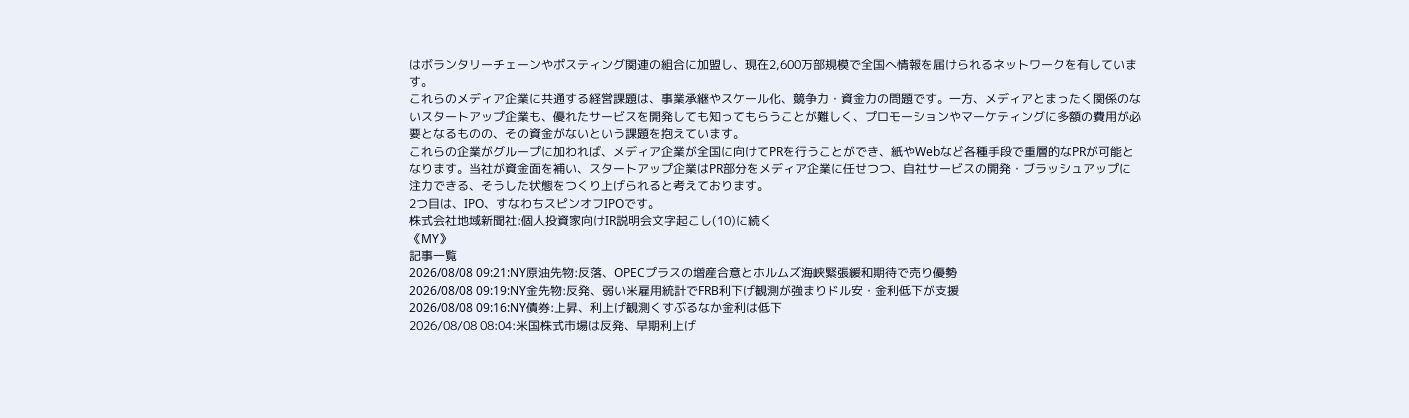はボランタリーチェーンやポスティング関連の組合に加盟し、現在2,600万部規模で全国へ情報を届けられるネットワークを有しています。
これらのメディア企業に共通する経営課題は、事業承継やスケール化、競争力・資金力の問題です。一方、メディアとまったく関係のないスタートアップ企業も、優れたサービスを開発しても知ってもらうことが難しく、プロモーションやマーケティングに多額の費用が必要となるものの、その資金がないという課題を抱えています。
これらの企業がグループに加われば、メディア企業が全国に向けてPRを行うことができ、紙やWebなど各種手段で重層的なPRが可能となります。当社が資金面を補い、スタートアップ企業はPR部分をメディア企業に任せつつ、自社サービスの開発・ブラッシュアップに注力できる、そうした状態をつくり上げられると考えております。
2つ目は、IPO、すなわちスピンオフIPOです。
株式会社地域新聞社:個人投資家向けIR説明会文字起こし(10)に続く
《MY》
記事一覧
2026/08/08 09:21:NY原油先物:反落、OPECプラスの増産合意とホルムズ海峡緊張緩和期待で売り優勢
2026/08/08 09:19:NY金先物:反発、弱い米雇用統計でFRB利下げ観測が強まりドル安・金利低下が支援
2026/08/08 09:16:NY債券:上昇、利上げ観測くすぶるなか金利は低下
2026/08/08 08:04:米国株式市場は反発、早期利上げ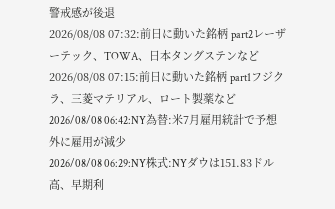警戒感が後退
2026/08/08 07:32:前日に動いた銘柄 part2レーザーテック、TOWA、日本タングステンなど
2026/08/08 07:15:前日に動いた銘柄 part1フジクラ、三菱マテリアル、ロート製薬など
2026/08/08 06:42:NY為替:米7月雇用統計で予想外に雇用が減少
2026/08/08 06:29:NY株式:NYダウは151.83ドル高、早期利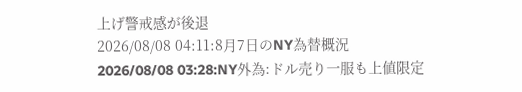上げ警戒感が後退
2026/08/08 04:11:8月7日のNY為替概況
2026/08/08 03:28:NY外為:ドル売り一服も上値限定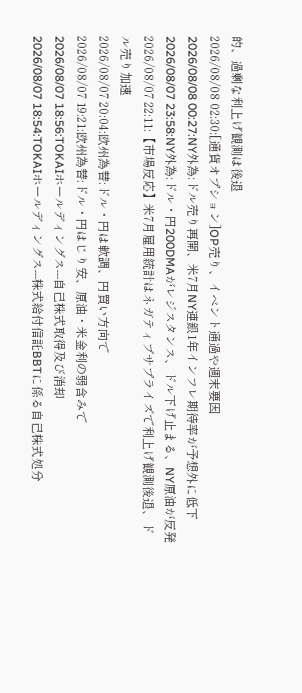的、過剰な利上げ観測は後退
2026/08/08 02:30:[通貨オプション]OP売り、イベント通過や週末要因
2026/08/08 00:27:NY外為:ドル売り再開、米7月NY連銀1年インフレ期待率が予想外に低下
2026/08/07 23:58:NY外為:ドル・円200DMAがレジスタンス、ドル下げ止まる、NY原油が反発
2026/08/07 22:11:【市場反応】米7月雇用統計はネガティブサプライズで利上げ観測後退、ドル売り加速
2026/08/07 20:04:欧州為替:ドル・円は軟調、円買い方向で
2026/08/07 19:21:欧州為替:ドル・円はじり安、原油・米金利の弱含みで
2026/08/07 18:56:TOKAIホールディングス---自己株式取得及び消却
2026/08/07 18:54:TOKAIホールディングス---株式給付信託BBTに係る自己株式処分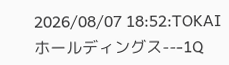2026/08/07 18:52:TOKAIホールディングス---1Q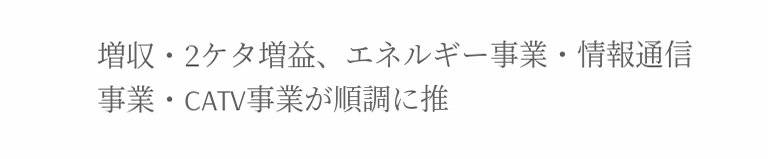増収・2ケタ増益、エネルギー事業・情報通信事業・CATV事業が順調に推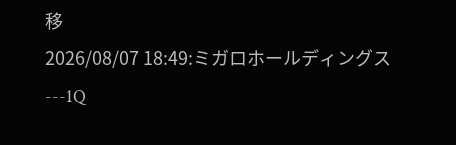移
2026/08/07 18:49:ミガロホールディングス---1Q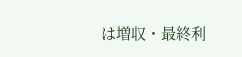は増収・最終利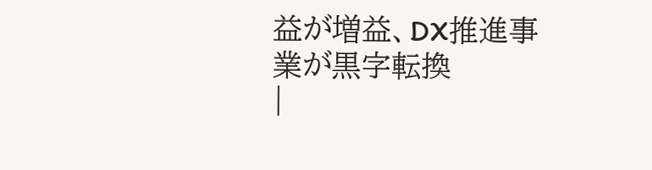益が増益、DX推進事業が黒字転換
|